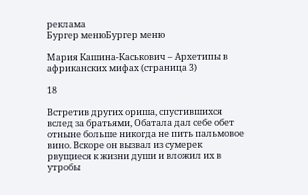реклама
Бургер менюБургер меню

Мария Кашина-Каськович – Архетипы в африканских мифах (страница 3)

18

Встретив других ориша, спустившихся вслед за братьями, Обатала дал себе обет отныне больше никогда не пить пальмовое вино. Вскоре он вызвал из сумерек рвущиеся к жизни души и вложил их в утробы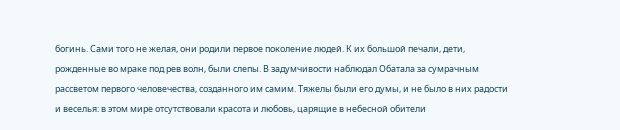богинь. Сами того не желая, они родили первое поколение людей. К их большой печали, дети, рожденные во мраке под рев волн, были слепы. В задумчивости наблюдал Обатала за сумрачным рассветом первого человечества, созданного им самим. Тяжелы были его думы, и не было в них радости и веселья: в этом мире отсутствовали красота и любовь, царящие в небесной обители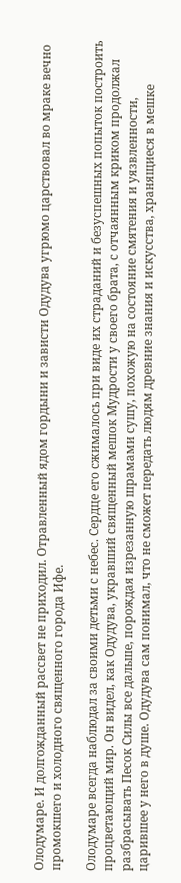Олодумаре. И долгожданный рассвет не приходил. Отравленный ядом гордыни и зависти Одудува угрюмо царствовал во мраке вечно промокшего и холодного священного города Ифе.

Олодумаре всегда наблюдал за своими детьми с небес. Сердце его сжималось при виде их страданий и безуспешных попыток построить процветающий мир. Он видел, как Одудува, укравший священный мешок Мудрости у своего брата, с отчаянным криком продолжал разбрасывать Песок Силы все дальше, порождая изрезанную шрамами сушу, похожую на состояние смятения и уязвленности, царившее у него в душе. Одудува сам понимал, что не сможет передать людям древние знания и искусства, хранящиеся в мешке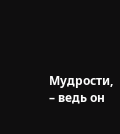Мудрости, – ведь он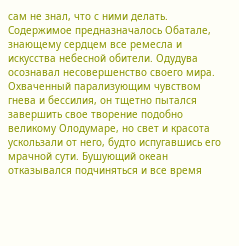сам не знал, что с ними делать. Содержимое предназначалось Обатале, знающему сердцем все ремесла и искусства небесной обители. Одудува осознавал несовершенство своего мира. Охваченный парализующим чувством гнева и бессилия, он тщетно пытался завершить свое творение подобно великому Олодумаре, но свет и красота ускользали от него, будто испугавшись его мрачной сути. Бушующий океан отказывался подчиняться и все время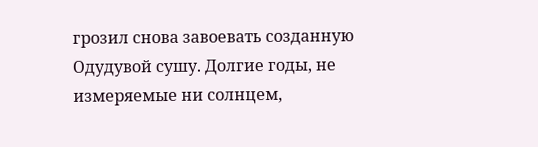грозил снова завоевать созданную Одудувой сушу. Долгие годы, не измеряемые ни солнцем,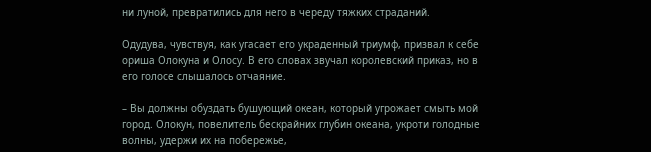ни луной, превратились для него в череду тяжких страданий.

Одудува, чувствуя, как угасает его украденный триумф, призвал к себе ориша Олокуна и Олосу. В его словах звучал королевский приказ, но в его голосе слышалось отчаяние.

– Вы должны обуздать бушующий океан, который угрожает смыть мой город. Олокун, повелитель бескрайних глубин океана, укроти голодные волны, удержи их на побережье,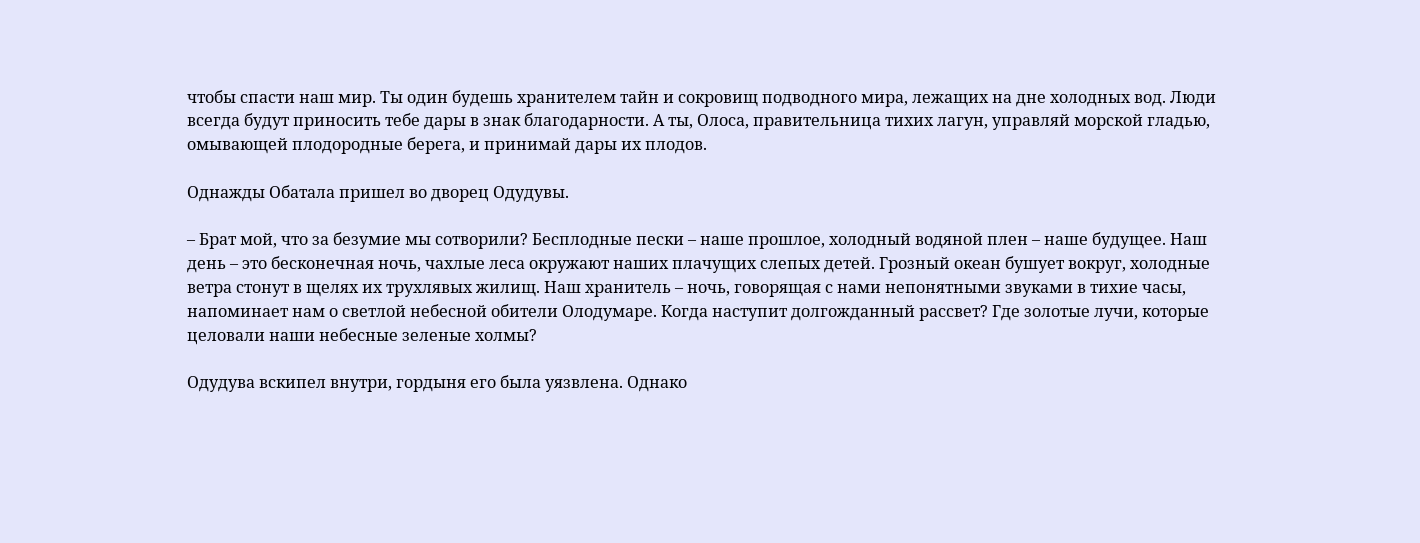чтобы спасти наш мир. Ты один будешь хранителем тайн и сокровищ подводного мира, лежащих на дне холодных вод. Люди всегда будут приносить тебе дары в знак благодарности. А ты, Олоса, правительница тихих лагун, управляй морской гладью, омывающей плодородные берега, и принимай дары их плодов.

Однажды Обатала пришел во дворец Одудувы.

– Брат мой, что за безумие мы сотворили? Бесплодные пески – наше прошлое, холодный водяной плен – наше будущее. Наш день – это бесконечная ночь, чахлые леса окружают наших плачущих слепых детей. Грозный океан бушует вокруг, холодные ветра стонут в щелях их трухлявых жилищ. Наш хранитель – ночь, говорящая с нами непонятными звуками в тихие часы, напоминает нам о светлой небесной обители Олодумаре. Когда наступит долгожданный рассвет? Где золотые лучи, которые целовали наши небесные зеленые холмы?

Одудува вскипел внутри, гордыня его была уязвлена. Однако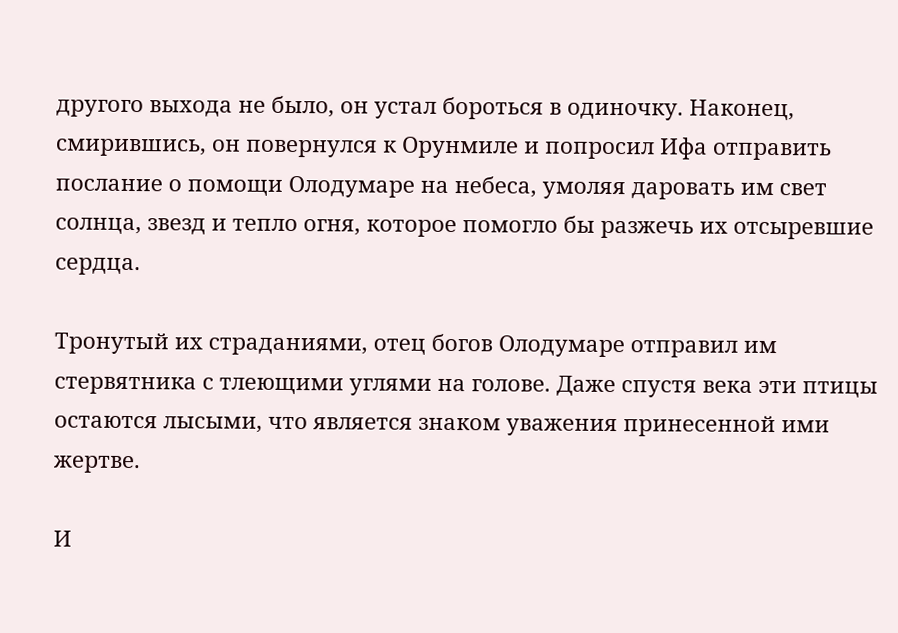другого выхода не было, он устал бороться в одиночку. Наконец, смирившись, он повернулся к Орунмиле и попросил Ифа отправить послание о помощи Олодумаре на небеса, умоляя даровать им свет солнца, звезд и тепло огня, которое помогло бы разжечь их отсыревшие сердца.

Тронутый их страданиями, отец богов Олодумаре отправил им стервятника с тлеющими углями на голове. Даже спустя века эти птицы остаются лысыми, что является знаком уважения принесенной ими жертве.

И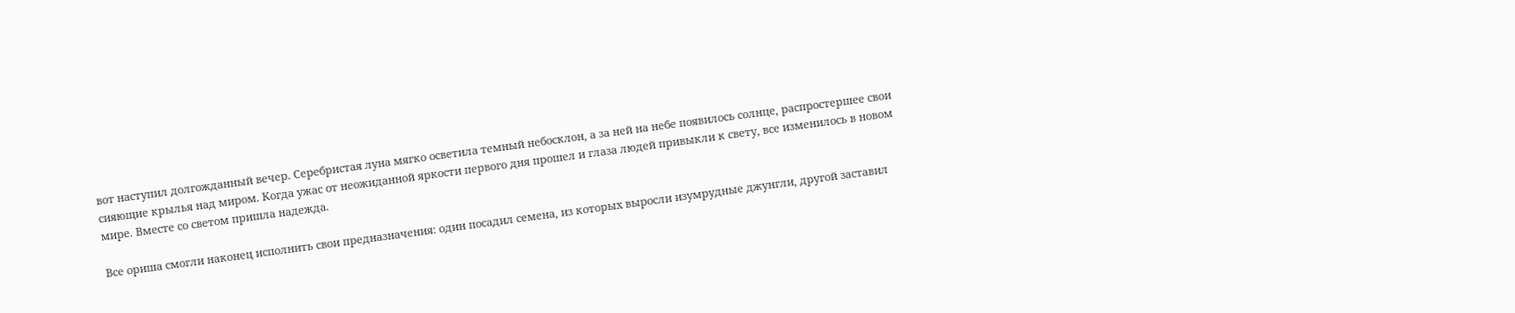вот наступил долгожданный вечер. Серебристая луна мягко осветила темный небосклон, а за ней на небе появилось солнце, распростершее свои сияющие крылья над миром. Когда ужас от неожиданной яркости первого дня прошел и глаза людей привыкли к свету, все изменилось в новом мире. Вместе со светом пришла надежда.

Все ориша смогли наконец исполнить свои предназначения: один посадил семена, из которых выросли изумрудные джунгли, другой заставил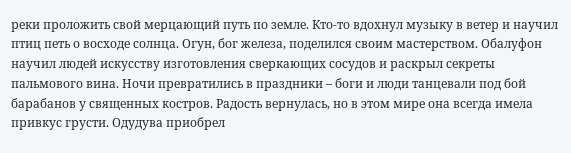реки проложить свой мерцающий путь по земле. Кто-то вдохнул музыку в ветер и научил птиц петь о восходе солнца. Огун, бог железа, поделился своим мастерством. Обалуфон научил людей искусству изготовления сверкающих сосудов и раскрыл секреты пальмового вина. Ночи превратились в праздники – боги и люди танцевали под бой барабанов у священных костров. Радость вернулась, но в этом мире она всегда имела привкус грусти. Одудува приобрел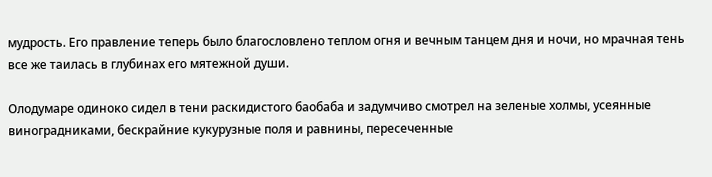мудрость. Его правление теперь было благословлено теплом огня и вечным танцем дня и ночи, но мрачная тень все же таилась в глубинах его мятежной души.

Олодумаре одиноко сидел в тени раскидистого баобаба и задумчиво смотрел на зеленые холмы, усеянные виноградниками, бескрайние кукурузные поля и равнины, пересеченные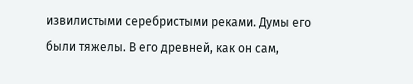извилистыми серебристыми реками. Думы его были тяжелы. В его древней, как он сам,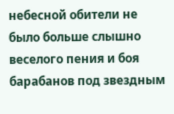небесной обители не было больше слышно веселого пения и боя барабанов под звездным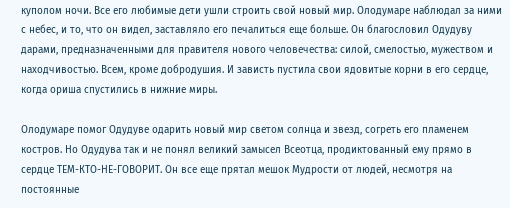куполом ночи. Все его любимые дети ушли строить свой новый мир. Олодумаре наблюдал за ними с небес, и то, что он видел, заставляло его печалиться еще больше. Он благословил Одудуву дарами, предназначенными для правителя нового человечества: силой, смелостью, мужеством и находчивостью. Всем, кроме добродушия. И зависть пустила свои ядовитые корни в его сердце, когда ориша спустились в нижние миры.

Олодумаре помог Одудуве одарить новый мир светом солнца и звезд, согреть его пламенем костров. Но Одудува так и не понял великий замысел Всеотца, продиктованный ему прямо в сердце ТЕМ-КТО-НЕ-ГОВОРИТ. Он все еще прятал мешок Мудрости от людей, несмотря на постоянные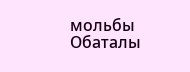мольбы Обаталы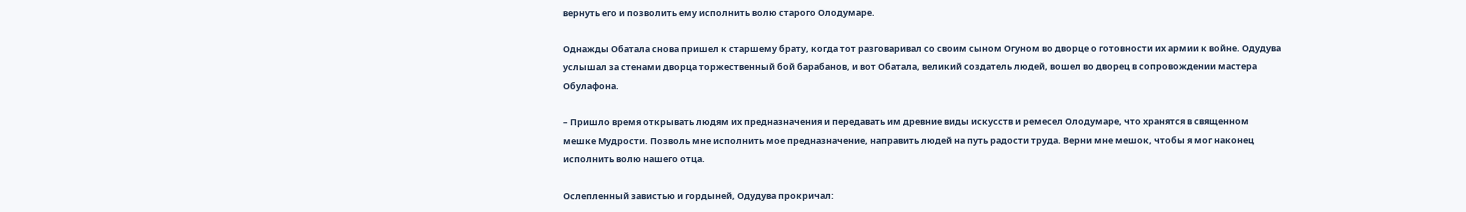вернуть его и позволить ему исполнить волю старого Олодумаре.

Однажды Обатала снова пришел к старшему брату, когда тот разговаривал со своим сыном Огуном во дворце о готовности их армии к войне. Одудува услышал за стенами дворца торжественный бой барабанов, и вот Обатала, великий создатель людей, вошел во дворец в сопровождении мастера Обулафона.

– Пришло время открывать людям их предназначения и передавать им древние виды искусств и ремесел Олодумаре, что хранятся в священном мешке Мудрости. Позволь мне исполнить мое предназначение, направить людей на путь радости труда. Верни мне мешок, чтобы я мог наконец исполнить волю нашего отца.

Ослепленный завистью и гордыней, Одудува прокричал: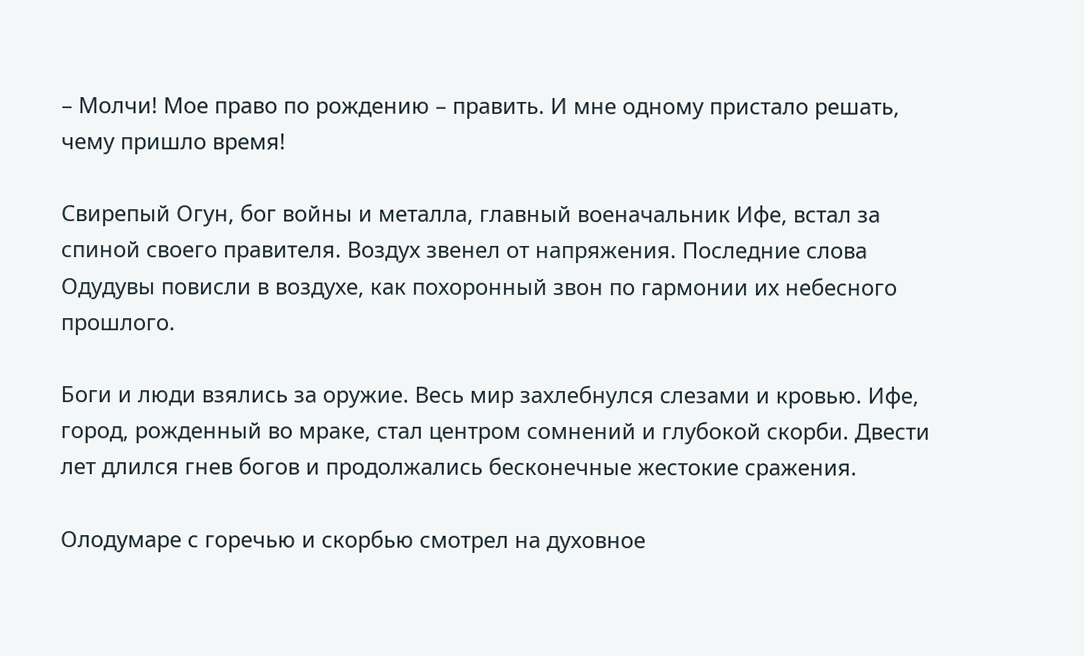– Молчи! Мое право по рождению – править. И мне одному пристало решать, чему пришло время!

Свирепый Огун, бог войны и металла, главный военачальник Ифе, встал за спиной своего правителя. Воздух звенел от напряжения. Последние слова Одудувы повисли в воздухе, как похоронный звон по гармонии их небесного прошлого.

Боги и люди взялись за оружие. Весь мир захлебнулся слезами и кровью. Ифе, город, рожденный во мраке, стал центром сомнений и глубокой скорби. Двести лет длился гнев богов и продолжались бесконечные жестокие сражения.

Олодумаре с горечью и скорбью смотрел на духовное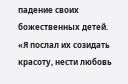падение своих божественных детей. «Я послал их созидать красоту, нести любовь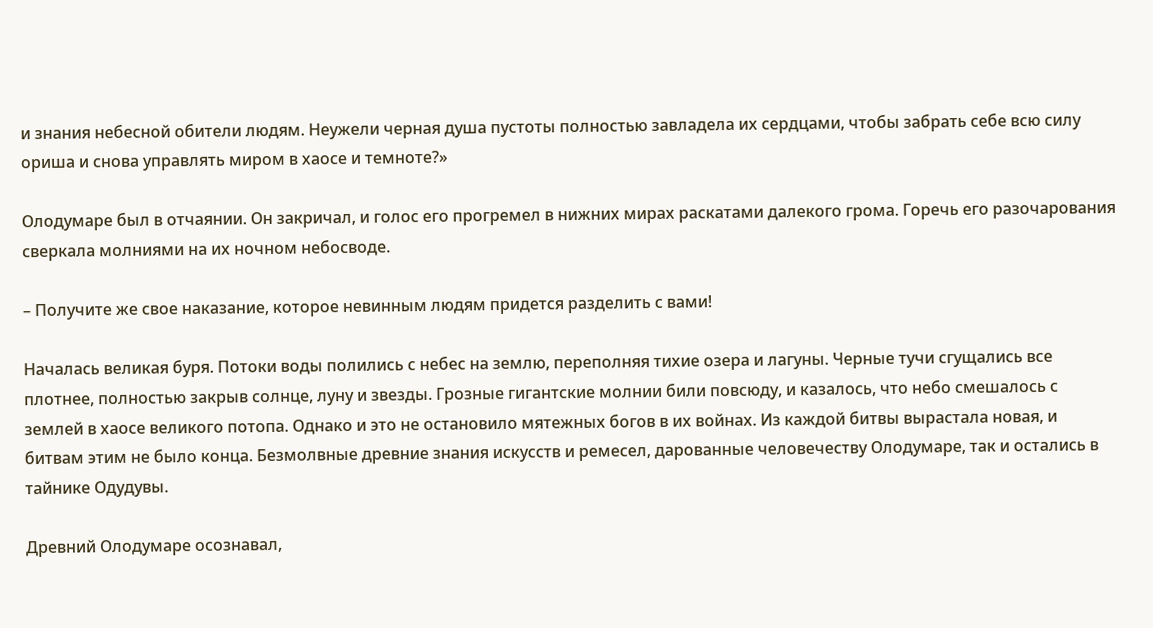и знания небесной обители людям. Неужели черная душа пустоты полностью завладела их сердцами, чтобы забрать себе всю силу ориша и снова управлять миром в хаосе и темноте?»

Олодумаре был в отчаянии. Он закричал, и голос его прогремел в нижних мирах раскатами далекого грома. Горечь его разочарования сверкала молниями на их ночном небосводе.

– Получите же свое наказание, которое невинным людям придется разделить с вами!

Началась великая буря. Потоки воды полились с небес на землю, переполняя тихие озера и лагуны. Черные тучи сгущались все плотнее, полностью закрыв солнце, луну и звезды. Грозные гигантские молнии били повсюду, и казалось, что небо смешалось с землей в хаосе великого потопа. Однако и это не остановило мятежных богов в их войнах. Из каждой битвы вырастала новая, и битвам этим не было конца. Безмолвные древние знания искусств и ремесел, дарованные человечеству Олодумаре, так и остались в тайнике Одудувы.

Древний Олодумаре осознавал,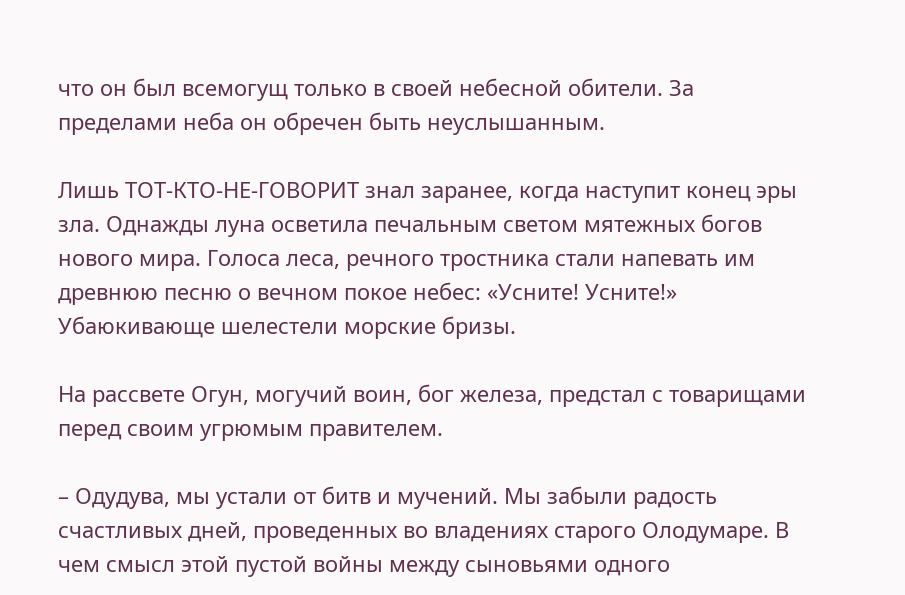что он был всемогущ только в своей небесной обители. За пределами неба он обречен быть неуслышанным.

Лишь ТОТ-КТО-НЕ-ГОВОРИТ знал заранее, когда наступит конец эры зла. Однажды луна осветила печальным светом мятежных богов нового мира. Голоса леса, речного тростника стали напевать им древнюю песню о вечном покое небес: «Усните! Усните!» Убаюкивающе шелестели морские бризы.

На рассвете Огун, могучий воин, бог железа, предстал с товарищами перед своим угрюмым правителем.

– Одудува, мы устали от битв и мучений. Мы забыли радость счастливых дней, проведенных во владениях старого Олодумаре. В чем смысл этой пустой войны между сыновьями одного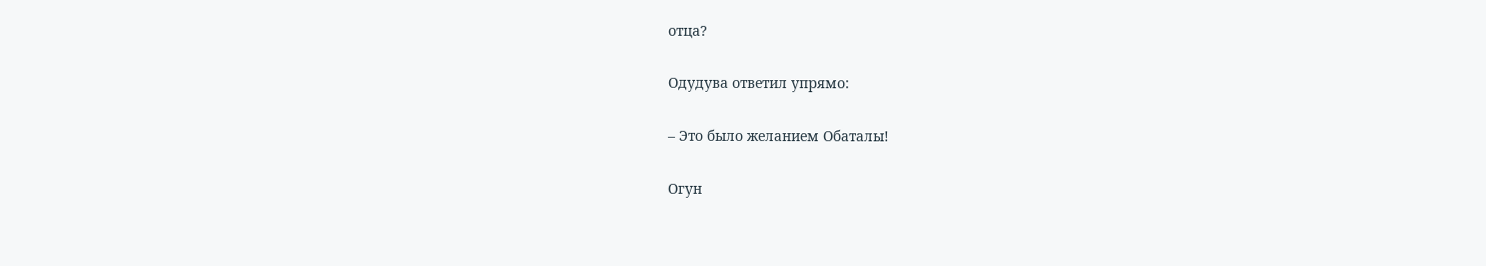отца?

Одудува ответил упрямо:

– Это было желанием Обаталы!

Огун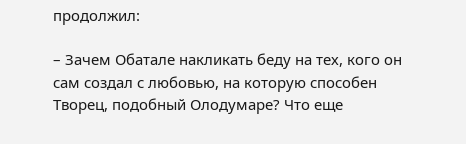продолжил:

– Зачем Обатале накликать беду на тех, кого он сам создал с любовью, на которую способен Творец, подобный Олодумаре? Что еще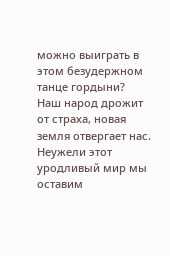можно выиграть в этом безудержном танце гордыни? Наш народ дрожит от страха, новая земля отвергает нас. Неужели этот уродливый мир мы оставим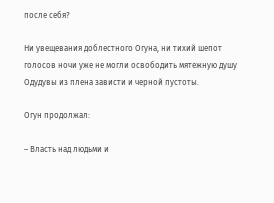после себя?

Ни увещевания доблестного Огуна, ни тихий шепот голосов ночи уже не могли освободить мятежную душу Одудувы из плена зависти и черной пустоты.

Огун продолжал:

– Власть над людьми и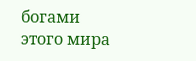богами этого мира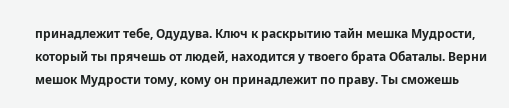принадлежит тебе, Одудува. Ключ к раскрытию тайн мешка Мудрости, который ты прячешь от людей, находится у твоего брата Обаталы. Верни мешок Мудрости тому, кому он принадлежит по праву. Ты сможешь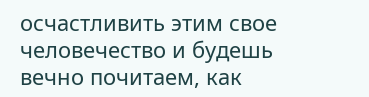осчастливить этим свое человечество и будешь вечно почитаем, как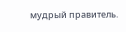мудрый правитель.